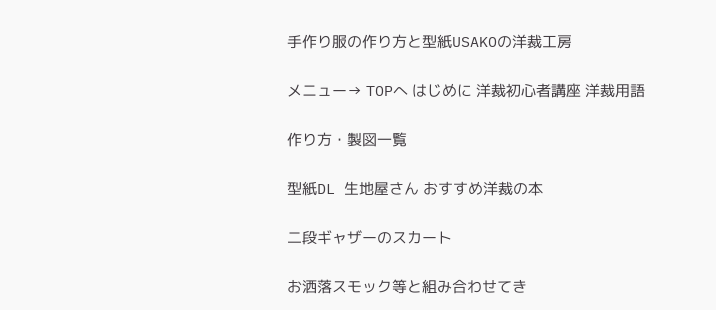手作り服の作り方と型紙USAKOの洋裁工房

メニュー→ TOPへ はじめに 洋裁初心者講座 洋裁用語

作り方・製図一覧

型紙DL 生地屋さん おすすめ洋裁の本

二段ギャザーのスカート

お洒落スモック等と組み合わせてき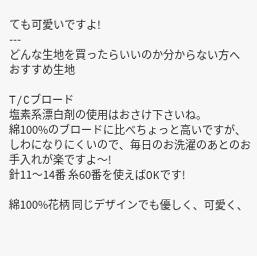ても可愛いですよ!
---
どんな生地を買ったらいいのか分からない方へ
おすすめ生地

T/Cブロード
塩素系漂白剤の使用はおさけ下さいね。
綿100%のブロードに比べちょっと高いですが、しわになりにくいので、毎日のお洗濯のあとのお手入れが楽ですよ〜!
針11〜14番 糸60番を使えばOKです!

綿100%花柄 同じデザインでも優しく、可愛く、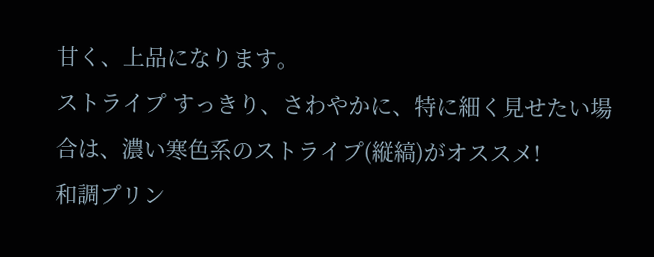甘く、上品になります。
ストライプ すっきり、さわやかに、特に細く見せたい場合は、濃い寒色系のストライプ(縦縞)がオススメ!
和調プリン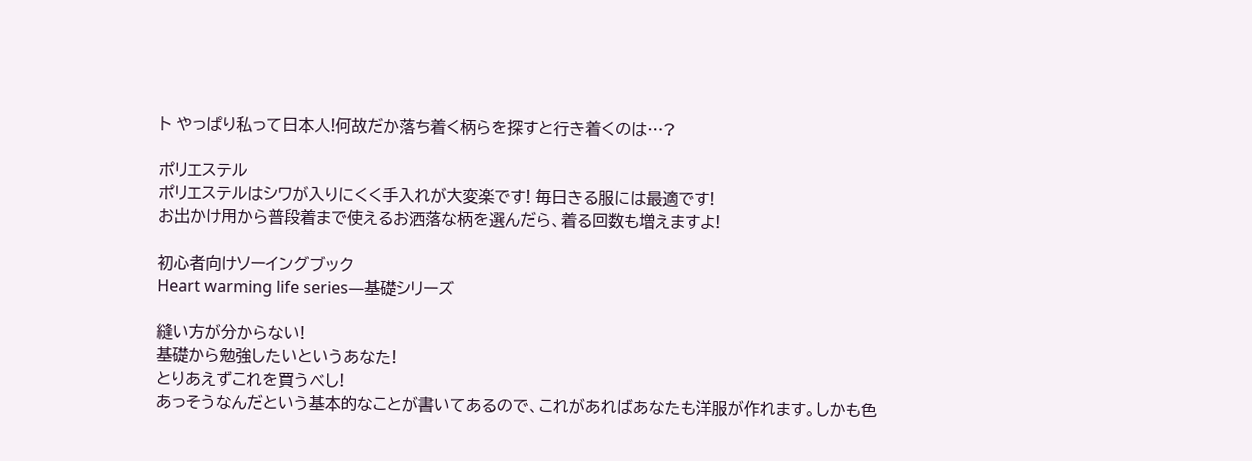ト やっぱり私って日本人!何故だか落ち着く柄らを探すと行き着くのは…?

ポリエステル
ポリエステルはシワが入りにくく手入れが大変楽です! 毎日きる服には最適です!
お出かけ用から普段着まで使えるお洒落な柄を選んだら、着る回数も増えますよ!

初心者向けソーイングブック
Heart warming life series―基礎シリーズ

縫い方が分からない!
基礎から勉強したいというあなた!
とりあえずこれを買うべし!
あっそうなんだという基本的なことが書いてあるので、これがあればあなたも洋服が作れます。しかも色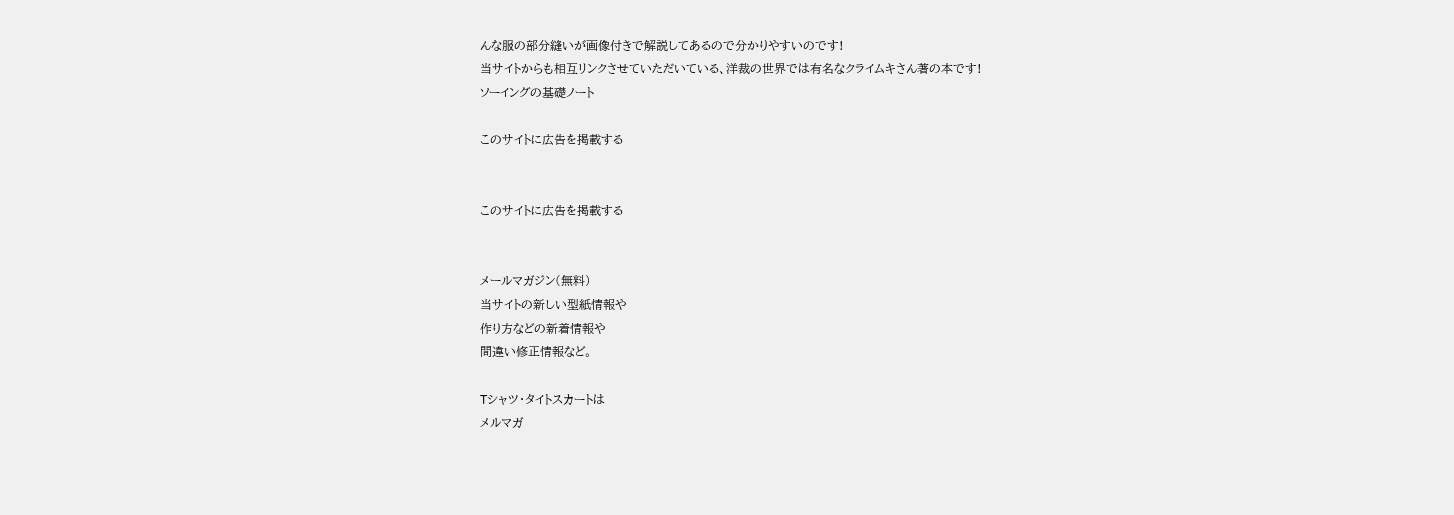んな服の部分縫いが画像付きで解説してあるので分かりやすいのです!
当サイトからも相互リンクさせていただいている、洋裁の世界では有名なクライムキさん著の本です!
ソーイングの基礎ノート

このサイトに広告を掲載する


このサイトに広告を掲載する


メールマガジン(無料)
当サイトの新しい型紙情報や
作り方などの新着情報や
間違い修正情報など。

Tシャツ・タイトスカートは
メルマガ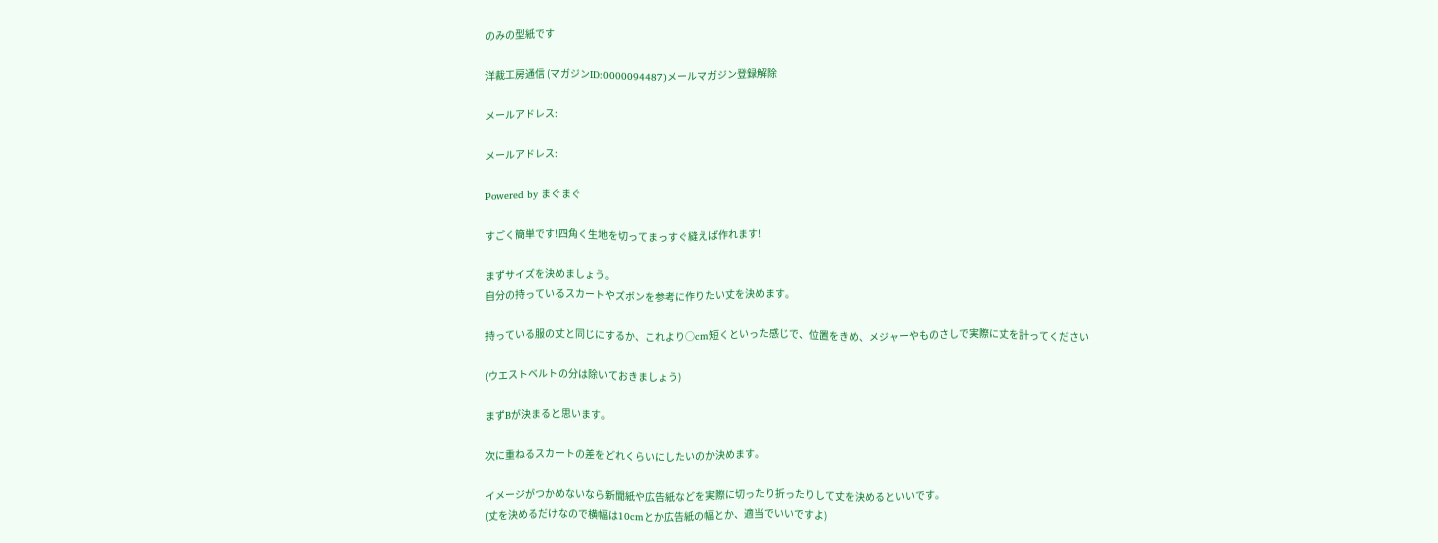のみの型紙です

洋裁工房通信 (マガジンID:0000094487)メールマガジン登録解除

メールアドレス:

メールアドレス:

Powered by まぐまぐ

すごく簡単です!四角く生地を切ってまっすぐ縫えば作れます!

まずサイズを決めましょう。
自分の持っているスカートやズボンを参考に作りたい丈を決めます。

持っている服の丈と同じにするか、これより○cm短くといった感じで、位置をきめ、メジャーやものさしで実際に丈を計ってください

(ウエストベルトの分は除いておきましょう)

まずBが決まると思います。

次に重ねるスカートの差をどれくらいにしたいのか決めます。

イメージがつかめないなら新聞紙や広告紙などを実際に切ったり折ったりして丈を決めるといいです。
(丈を決めるだけなので横幅は10cmとか広告紙の幅とか、適当でいいですよ)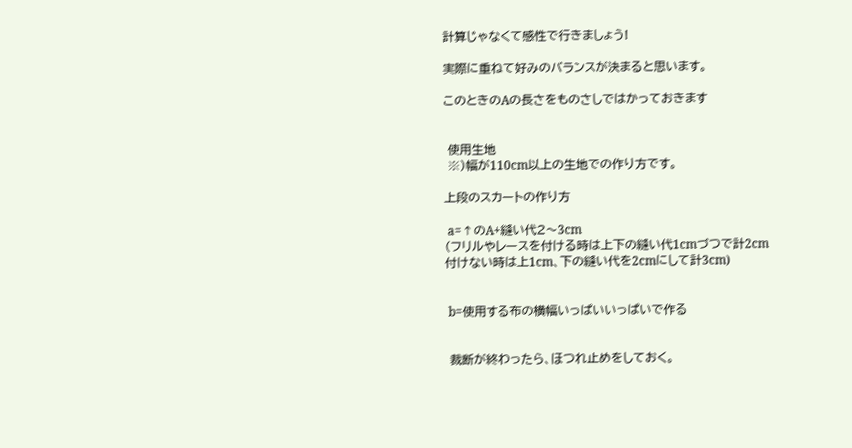計算じゃなくて感性で行きましょう!

実際に重ねて好みのバランスが決まると思います。

このときのAの長さをものさしではかっておきます


 使用生地
 ※)幅が110cm以上の生地での作り方です。

上段のスカートの作り方

 a=↑のA+縫い代2〜3cm
(フリルやレースを付ける時は上下の縫い代1cmづつで計2cm
付けない時は上1cm、下の縫い代を2cmにして計3cm)


 b=使用する布の横幅いっぱいいっぱいで作る


 裁断が終わったら、ほつれ止めをしておく。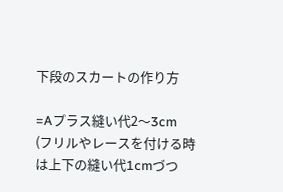下段のスカートの作り方

=Aプラス縫い代2〜3cm
(フリルやレースを付ける時は上下の縫い代1cmづつ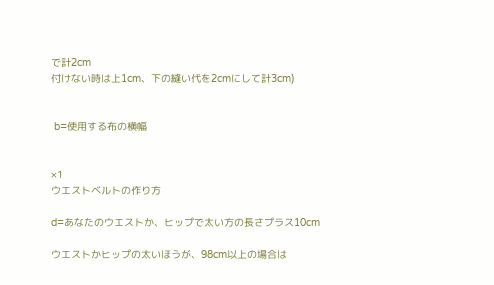で計2cm
付けない時は上1cm、下の縫い代を2cmにして計3cm)


 b=使用する布の横幅


×1
ウエストベルトの作り方

d=あなたのウエストか、ヒップで太い方の長さプラス10cm

ウエストかヒップの太いほうが、98cm以上の場合は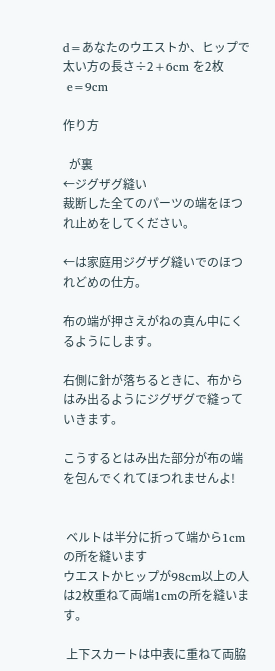d=あなたのウエストか、ヒップで太い方の長さ÷2+6cm を2枚
 e=9cm

作り方

  が裏
←ジグザグ縫い
裁断した全てのパーツの端をほつれ止めをしてください。

←は家庭用ジグザグ縫いでのほつれどめの仕方。

布の端が押さえがねの真ん中にくるようにします。

右側に針が落ちるときに、布からはみ出るようにジグザグで縫っていきます。

こうするとはみ出た部分が布の端を包んでくれてほつれませんよ!


 ベルトは半分に折って端から1cmの所を縫います
ウエストかヒップが98cm以上の人は2枚重ねて両端1cmの所を縫います。

 上下スカートは中表に重ねて両脇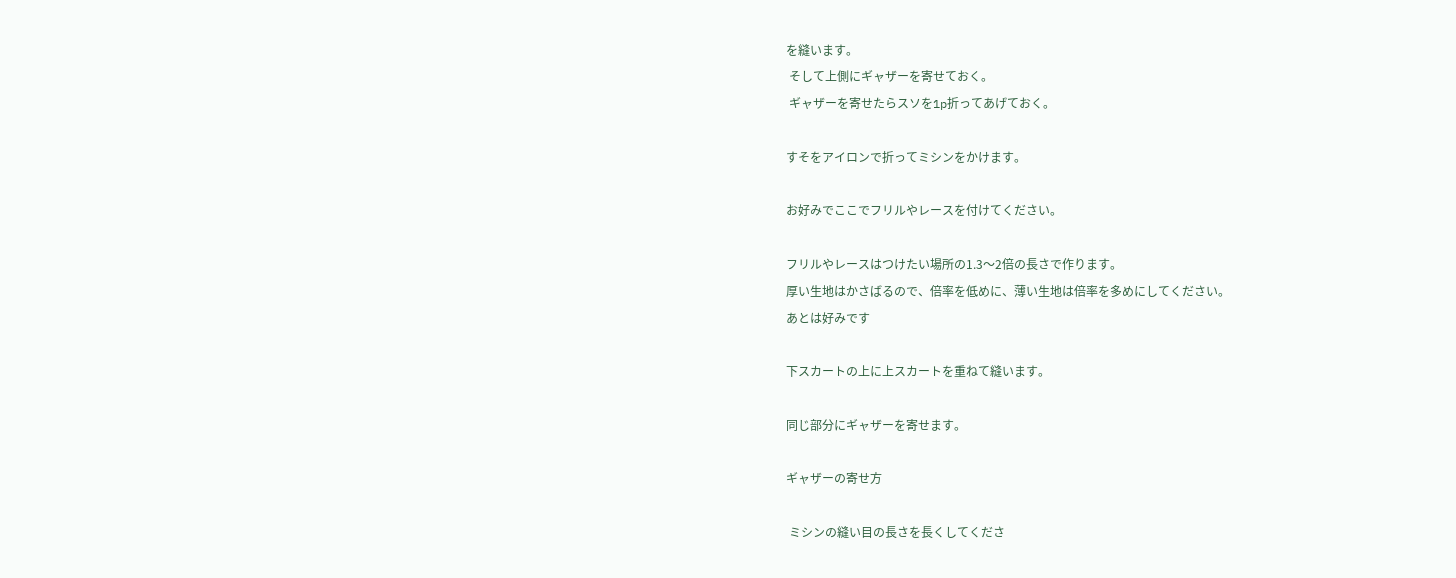を縫います。
 そして上側にギャザーを寄せておく。
 ギャザーを寄せたらスソを1p折ってあげておく。

すそをアイロンで折ってミシンをかけます。

お好みでここでフリルやレースを付けてください。

フリルやレースはつけたい場所の1.3〜2倍の長さで作ります。
厚い生地はかさばるので、倍率を低めに、薄い生地は倍率を多めにしてください。
あとは好みです

下スカートの上に上スカートを重ねて縫います。

同じ部分にギャザーを寄せます。

ギャザーの寄せ方

 ミシンの縫い目の長さを長くしてくださ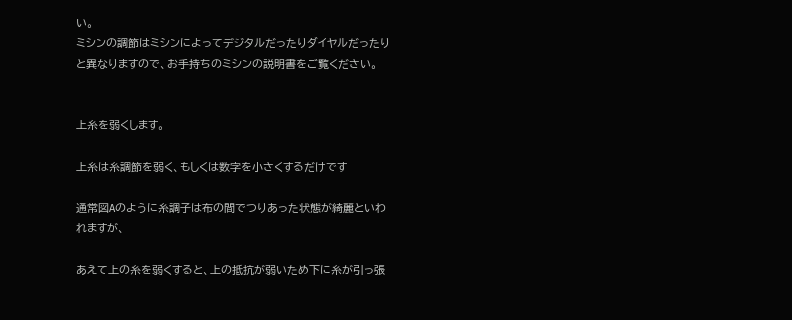い。
ミシンの調節はミシンによってデジタルだったりダイヤルだったりと異なりますので、お手持ちのミシンの説明書をご覧ください。


上糸を弱くします。

上糸は糸調節を弱く、もしくは数字を小さくするだけです

通常図Aのように糸調子は布の間でつりあった状態が綺麗といわれますが、

あえて上の糸を弱くすると、上の抵抗が弱いため下に糸が引っ張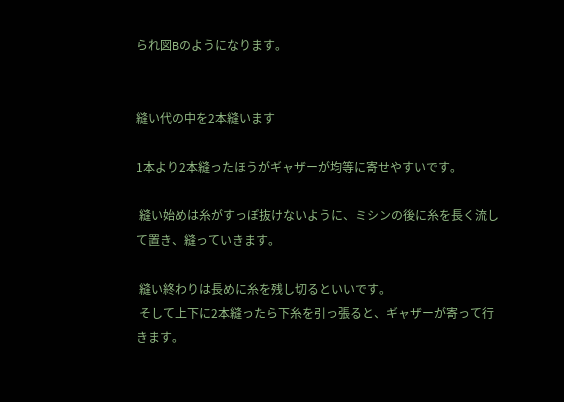られ図Bのようになります。


縫い代の中を2本縫います

1本より2本縫ったほうがギャザーが均等に寄せやすいです。

 縫い始めは糸がすっぽ抜けないように、ミシンの後に糸を長く流して置き、縫っていきます。

 縫い終わりは長めに糸を残し切るといいです。
 そして上下に2本縫ったら下糸を引っ張ると、ギャザーが寄って行きます。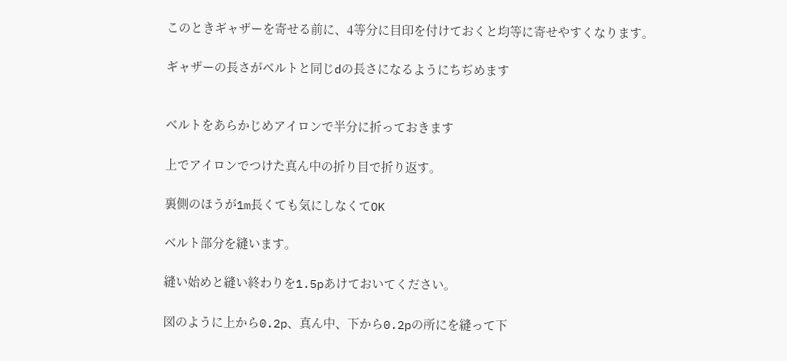このときギャザーを寄せる前に、4等分に目印を付けておくと均等に寄せやすくなります。

ギャザーの長さがベルトと同じdの長さになるようにちぢめます


ベルトをあらかじめアイロンで半分に折っておきます

上でアイロンでつけた真ん中の折り目で折り返す。

裏側のほうが1m長くても気にしなくてOK

ベルト部分を縫います。

縫い始めと縫い終わりを1.5pあけておいてください。

図のように上から0.2p、真ん中、下から0.2pの所にを縫って下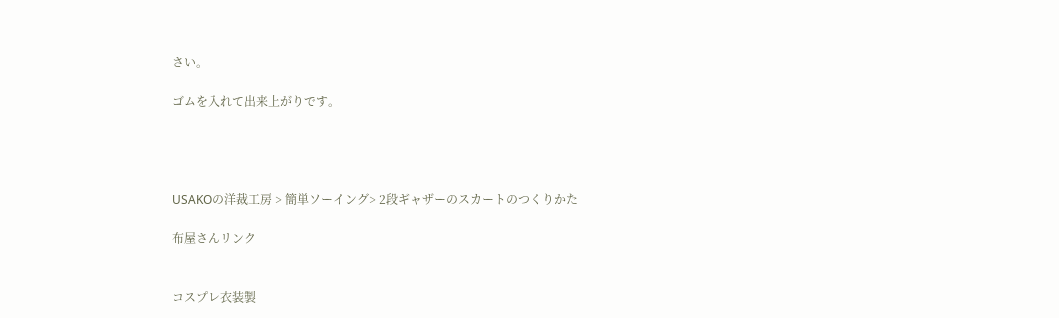さい。

ゴムを入れて出来上がりです。




USAKOの洋裁工房 > 簡単ソーイング> 2段ギャザーのスカートのつくりかた

布屋さんリンク


コスプレ衣装製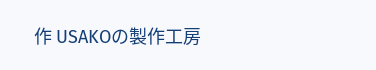作 USAKOの製作工房